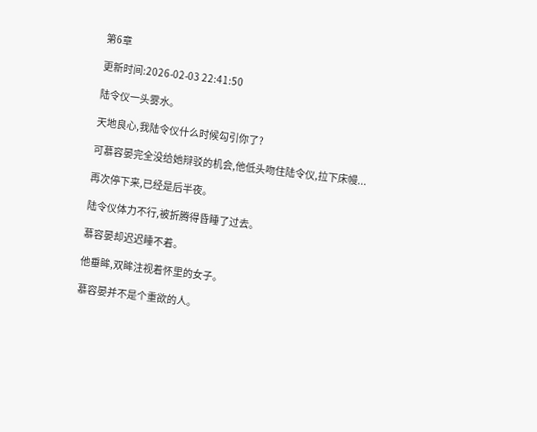第6章

更新时间:2026-02-03 22:41:50

陆令仪一头雾水。

天地良心,我陆令仪什么时候勾引你了?

可慕容晏完全没给她辩驳的机会,他低头吻住陆令仪,拉下床幔...

再次停下来,已经是后半夜。

陆令仪体力不行,被折腾得昏睡了过去。

慕容晏却迟迟睡不着。

他垂眸,双眸注视着怀里的女子。

慕容晏并不是个重欲的人。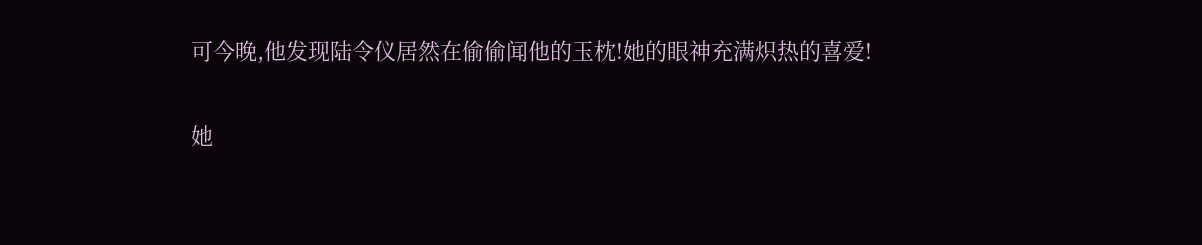可今晚,他发现陆令仪居然在偷偷闻他的玉枕!她的眼神充满炽热的喜爱!

她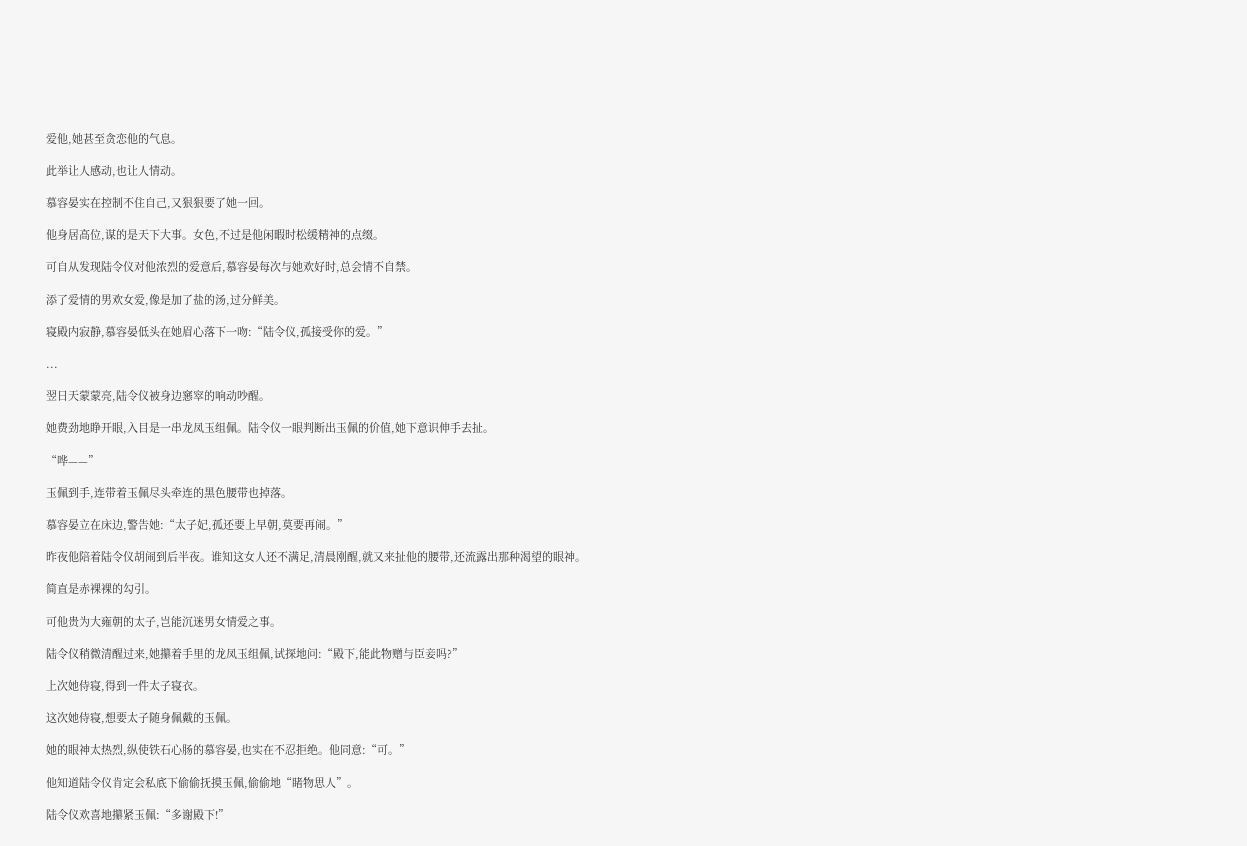爱他,她甚至贪恋他的气息。

此举让人感动,也让人情动。

慕容晏实在控制不住自己,又狠狠要了她一回。

他身居高位,谋的是天下大事。女色,不过是他闲暇时松缓精神的点缀。

可自从发现陆令仪对他浓烈的爱意后,慕容晏每次与她欢好时,总会情不自禁。

添了爱情的男欢女爱,像是加了盐的汤,过分鲜美。

寝殿内寂静,慕容晏低头在她眉心落下一吻:“陆令仪,孤接受你的爱。”

...

翌日天蒙蒙亮,陆令仪被身边窸窣的响动吵醒。

她费劲地睁开眼,入目是一串龙凤玉组佩。陆令仪一眼判断出玉佩的价值,她下意识伸手去扯。

“哗——”

玉佩到手,连带着玉佩尽头牵连的黑色腰带也掉落。

慕容晏立在床边,警告她:“太子妃,孤还要上早朝,莫要再闹。”

昨夜他陪着陆令仪胡闹到后半夜。谁知这女人还不满足,清晨刚醒,就又来扯他的腰带,还流露出那种渴望的眼神。

简直是赤裸裸的勾引。

可他贵为大雍朝的太子,岂能沉迷男女情爱之事。

陆令仪稍微清醒过来,她攥着手里的龙凤玉组佩,试探地问:“殿下,能此物赠与臣妾吗?”

上次她侍寝,得到一件太子寝衣。

这次她侍寝,想要太子随身佩戴的玉佩。

她的眼神太热烈,纵使铁石心肠的慕容晏,也实在不忍拒绝。他同意:“可。”

他知道陆令仪肯定会私底下偷偷抚摸玉佩,偷偷地“睹物思人”。

陆令仪欢喜地攥紧玉佩:“多谢殿下!”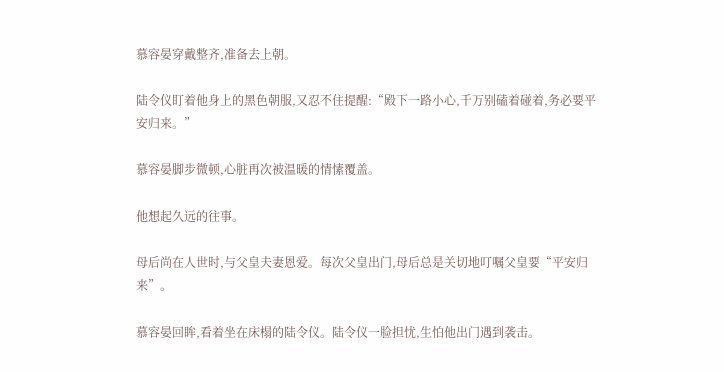慕容晏穿戴整齐,准备去上朝。

陆令仪盯着他身上的黑色朝服,又忍不住提醒:“殿下一路小心,千万别磕着碰着,务必要平安归来。”

慕容晏脚步微顿,心脏再次被温暖的情愫覆盖。

他想起久远的往事。

母后尚在人世时,与父皇夫妻恩爱。每次父皇出门,母后总是关切地叮嘱父皇要“平安归来”。

慕容晏回眸,看着坐在床榻的陆令仪。陆令仪一脸担忧,生怕他出门遇到袭击。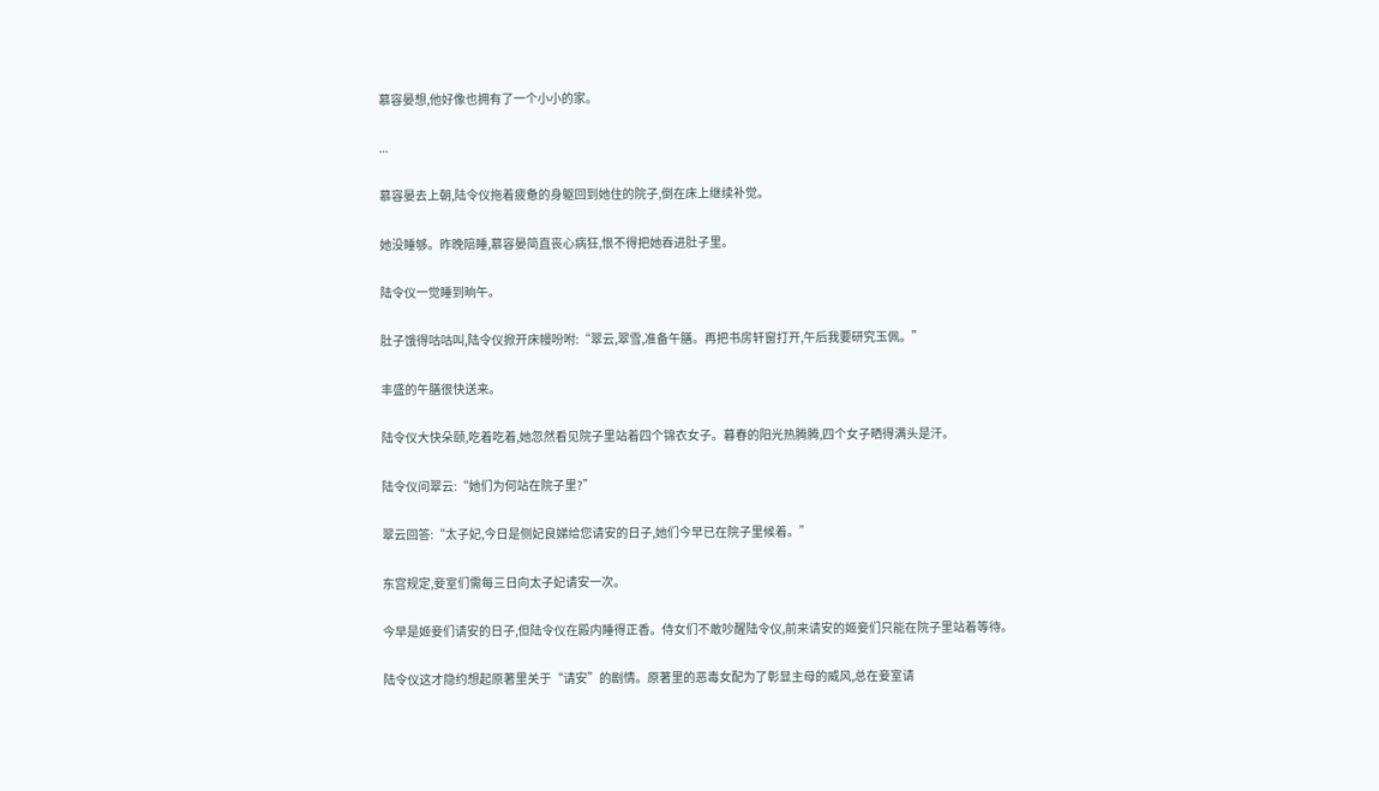慕容晏想,他好像也拥有了一个小小的家。

...

慕容晏去上朝,陆令仪拖着疲惫的身躯回到她住的院子,倒在床上继续补觉。

她没睡够。昨晚陪睡,慕容晏简直丧心病狂,恨不得把她吞进肚子里。

陆令仪一觉睡到晌午。

肚子饿得咕咕叫,陆令仪掀开床幔吩咐:“翠云,翠雪,准备午膳。再把书房轩窗打开,午后我要研究玉佩。”

丰盛的午膳很快送来。

陆令仪大快朵颐,吃着吃着,她忽然看见院子里站着四个锦衣女子。暮春的阳光热腾腾,四个女子晒得满头是汗。

陆令仪问翠云:“她们为何站在院子里?”

翠云回答:“太子妃,今日是侧妃良娣给您请安的日子,她们今早已在院子里候着。”

东宫规定,妾室们需每三日向太子妃请安一次。

今早是姬妾们请安的日子,但陆令仪在殿内睡得正香。侍女们不敢吵醒陆令仪,前来请安的姬妾们只能在院子里站着等待。

陆令仪这才隐约想起原著里关于“请安”的剧情。原著里的恶毒女配为了彰显主母的威风,总在妾室请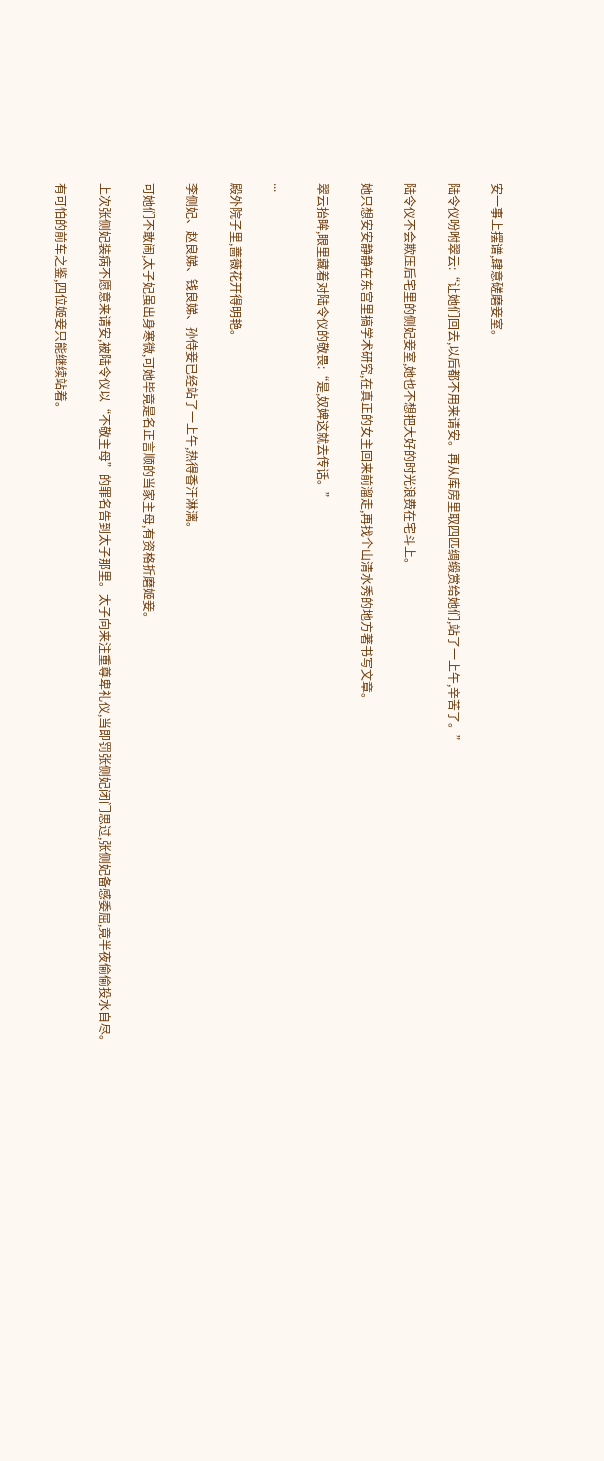安一事上摆谱,肆意磋磨妾室。

陆令仪吩咐翠云:“让她们回去,以后都不用来请安。再从库房里取四匹绸缎赏给她们,站了一上午,辛苦了。”

陆令仪不会欺压后宅里的侧妃妾室,她也不想把大好的时光浪费在宅斗上。

她只想安安静静在东宫里搞学术研究,在真正的女主回来前溜走,再找个山清水秀的地方著书写文章。

翠云抬眸,眼里藏着对陆令仪的敬畏:“是,奴婢这就去传话。”

...

殿外院子里,蔷薇花开得明艳。

李侧妃、赵良娣、钱良娣、孙侍妾已经站了一上午,热得香汗淋漓。

可她们不敢闹,太子妃虽出身寒微,可她毕竟是名正言顺的当家主母,有资格折磨姬妾。

上次张侧妃装病不愿意来请安,被陆令仪以“不敬主母”的罪名告到太子那里。太子向来注重尊卑礼仪,当即罚张侧妃闭门思过,张侧妃备感委屈,竟半夜偷偷投水自尽。

有可怕的前车之鉴,四位姬妾只能继续站着。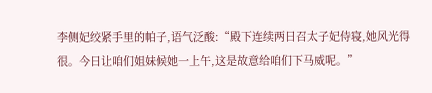李侧妃绞紧手里的帕子,语气泛酸:“殿下连续两日召太子妃侍寝,她风光得很。今日让咱们姐妹候她一上午,这是故意给咱们下马威呢。”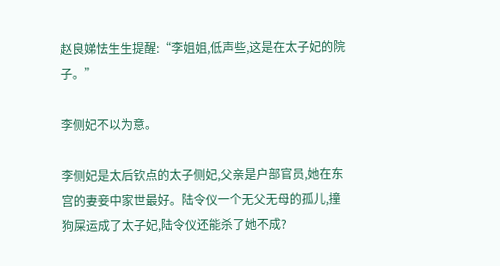赵良娣怯生生提醒:“李姐姐,低声些,这是在太子妃的院子。”

李侧妃不以为意。

李侧妃是太后钦点的太子侧妃,父亲是户部官员,她在东宫的妻妾中家世最好。陆令仪一个无父无母的孤儿,撞狗屎运成了太子妃,陆令仪还能杀了她不成?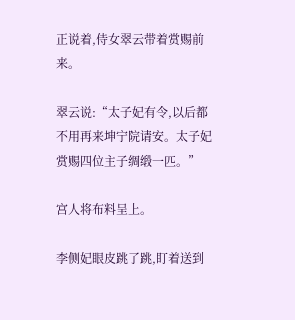正说着,侍女翠云带着赏赐前来。

翠云说:“太子妃有令,以后都不用再来坤宁院请安。太子妃赏赐四位主子绸缎一匹。”

宫人将布料呈上。

李侧妃眼皮跳了跳,盯着送到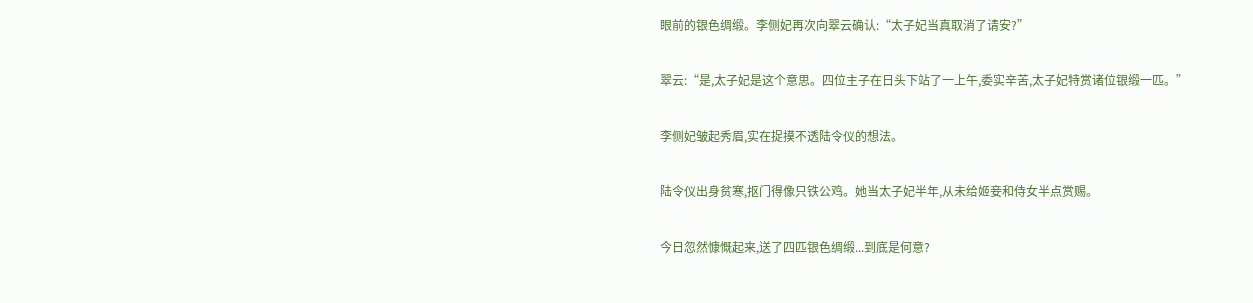眼前的银色绸缎。李侧妃再次向翠云确认:“太子妃当真取消了请安?”

翠云:“是,太子妃是这个意思。四位主子在日头下站了一上午,委实辛苦,太子妃特赏诸位银缎一匹。”

李侧妃皱起秀眉,实在捉摸不透陆令仪的想法。

陆令仪出身贫寒,抠门得像只铁公鸡。她当太子妃半年,从未给姬妾和侍女半点赏赐。

今日忽然慷慨起来,送了四匹银色绸缎...到底是何意?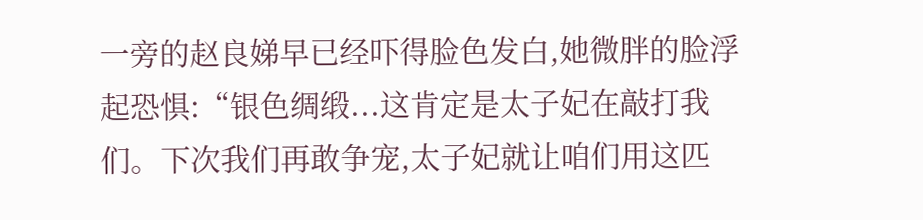一旁的赵良娣早已经吓得脸色发白,她微胖的脸浮起恐惧:“银色绸缎...这肯定是太子妃在敲打我们。下次我们再敢争宠,太子妃就让咱们用这匹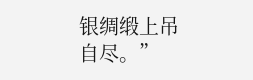银绸缎上吊自尽。”